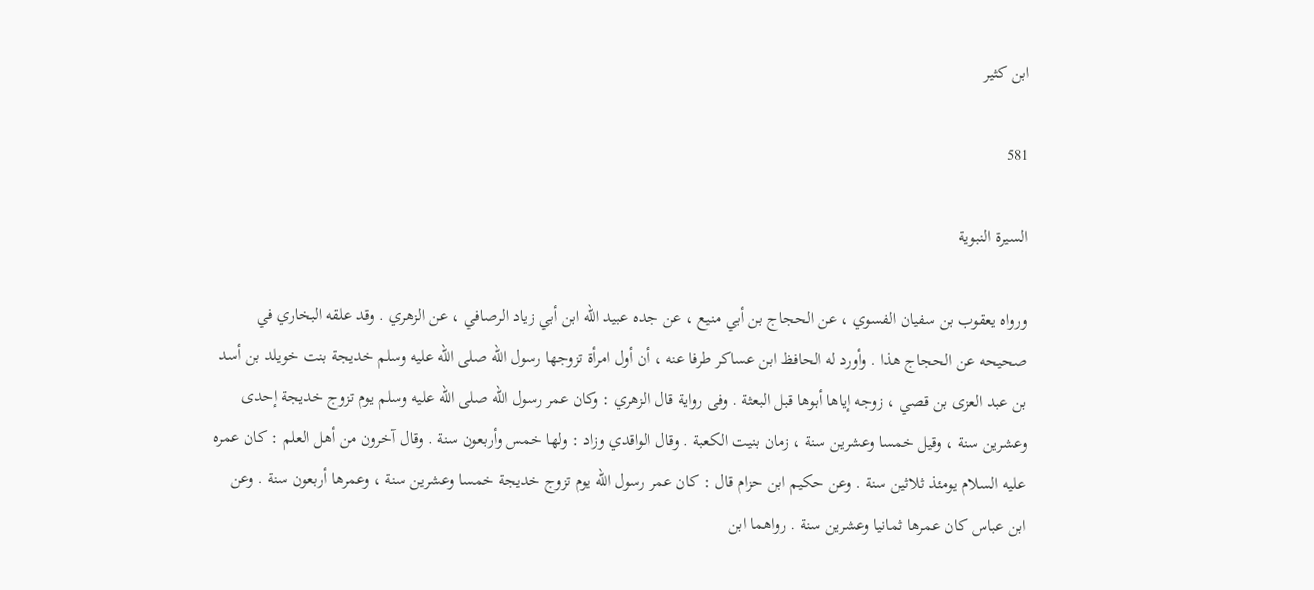ابن كثير

581

السيرة النبوية

ورواه يعقوب بن سفيان الفسوي ، عن الحجاج بن أبي منيع ، عن جده عبيد الله ابن أبي زياد الرصافي ، عن الزهري . وقد علقه البخاري في صحيحه عن الحجاج هذا . وأورد له الحافظ ابن عساكر طرفا عنه ، أن أول امرأة تزوجها رسول الله صلى الله عليه وسلم خديجة بنت خويلد بن أسد بن عبد العزى بن قصي ، زوجه إياها أبوها قبل البعثة . وفى رواية قال الزهري : وكان عمر رسول الله صلى الله عليه وسلم يوم تزوج خديجة إحدى وعشرين سنة ، وقيل خمسا وعشرين سنة ، زمان بنيت الكعبة . وقال الواقدي وزاد : ولها خمس وأربعون سنة . وقال آخرون من أهل العلم : كان عمره عليه السلام يومئذ ثلاثين سنة . وعن حكيم ابن حزام قال : كان عمر رسول الله يوم تزوج خديجة خمسا وعشرين سنة ، وعمرها أربعون سنة . وعن ابن عباس كان عمرها ثمانيا وعشرين سنة . رواهما ابن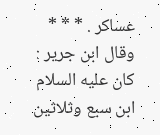عساكر . * * * وقال ابن جرير : كان عليه السلام ابن سبع وثلاثين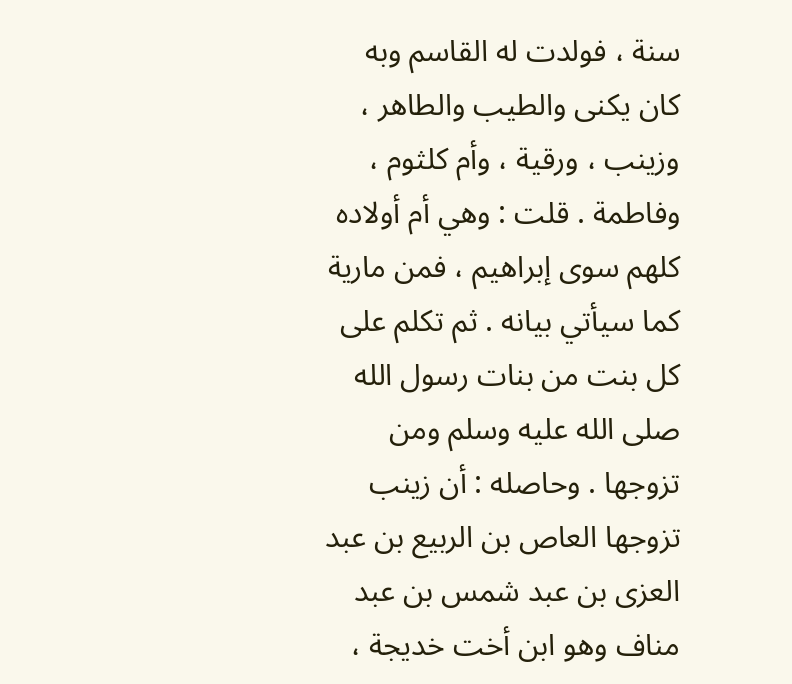سنة ، فولدت له القاسم وبه كان يكنى والطيب والطاهر ، وزينب ، ورقية ، وأم كلثوم ، وفاطمة . قلت : وهي أم أولاده كلهم سوى إبراهيم ، فمن مارية كما سيأتي بيانه . ثم تكلم على كل بنت من بنات رسول الله صلى الله عليه وسلم ومن تزوجها . وحاصله : أن زينب تزوجها العاص بن الربيع بن عبد العزى بن عبد شمس بن عبد مناف وهو ابن أخت خديجة ،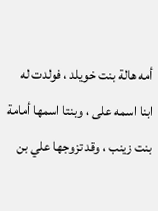أمه هالة بنت خويلد ، فولدت له ابنا اسمه على ، وبنتا اسمها أمامة بنت زينب ، وقد تزوجها علي بن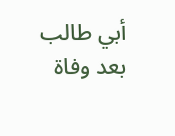أبي طالب بعد وفاة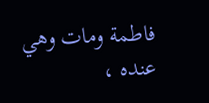فاطمة ومات وهي عنده ،